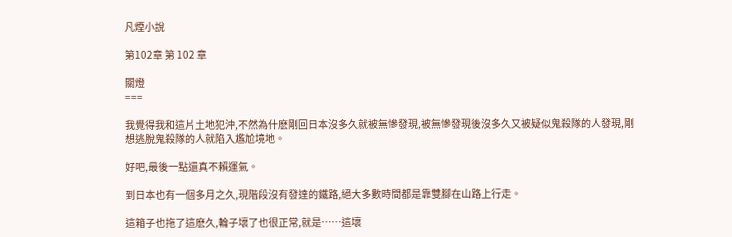凡煙小說

第102章 第 102 章

關燈
===

我覺得我和這片土地犯沖,不然為什麽剛回日本沒多久就被無慘發現,被無慘發現後沒多久又被疑似鬼殺隊的人發現,剛想逃脫鬼殺隊的人就陷入尷尬境地。

好吧,最後一點還真不賴運氣。

到日本也有一個多月之久,現階段沒有發達的鐵路,絕大多數時間都是靠雙腳在山路上行走。

這箱子也拖了這麽久,輪子壞了也很正常,就是……這壞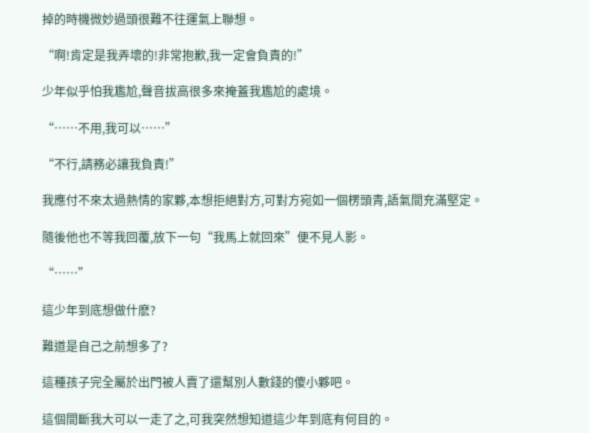掉的時機微妙過頭很難不往運氣上聯想。

“啊!肯定是我弄壞的!非常抱歉,我一定會負責的!”

少年似乎怕我尷尬,聲音拔高很多來掩蓋我尷尬的處境。

“……不用,我可以……”

“不行,請務必讓我負責!”

我應付不來太過熱情的家夥,本想拒絕對方,可對方宛如一個楞頭青,語氣間充滿堅定。

隨後他也不等我回覆,放下一句“我馬上就回來”便不見人影。

“……”

這少年到底想做什麽?

難道是自己之前想多了?

這種孩子完全屬於出門被人賣了還幫別人數錢的傻小夥吧。

這個間斷我大可以一走了之,可我突然想知道這少年到底有何目的。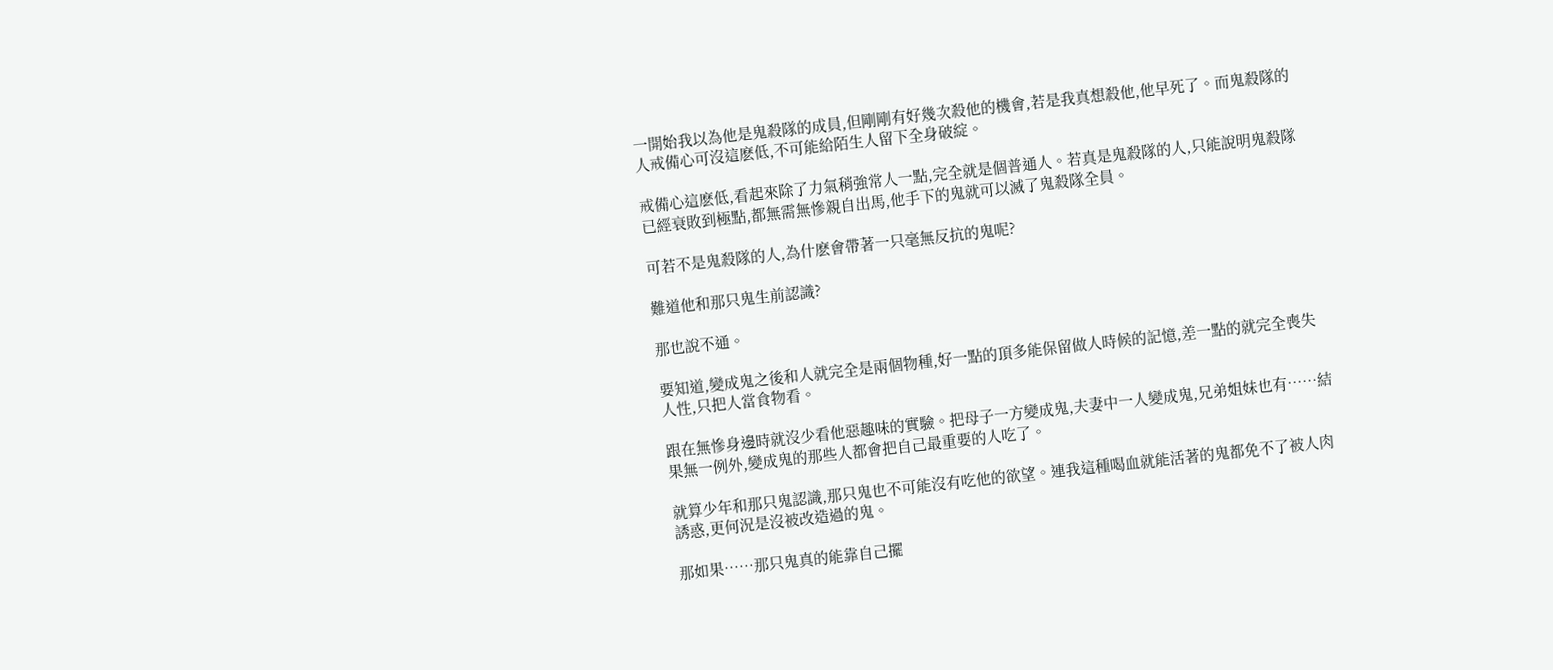一開始我以為他是鬼殺隊的成員,但剛剛有好幾次殺他的機會,若是我真想殺他,他早死了。而鬼殺隊的人戒備心可沒這麽低,不可能給陌生人留下全身破綻。

戒備心這麽低,看起來除了力氣稍強常人一點,完全就是個普通人。若真是鬼殺隊的人,只能說明鬼殺隊已經衰敗到極點,都無需無慘親自出馬,他手下的鬼就可以滅了鬼殺隊全員。

可若不是鬼殺隊的人,為什麽會帶著一只毫無反抗的鬼呢?

難道他和那只鬼生前認識?

那也說不通。

要知道,變成鬼之後和人就完全是兩個物種,好一點的頂多能保留做人時候的記憶,差一點的就完全喪失人性,只把人當食物看。

跟在無慘身邊時就沒少看他惡趣味的實驗。把母子一方變成鬼,夫妻中一人變成鬼,兄弟姐妹也有……結果無一例外,變成鬼的那些人都會把自己最重要的人吃了。

就算少年和那只鬼認識,那只鬼也不可能沒有吃他的欲望。連我這種喝血就能活著的鬼都免不了被人肉誘惑,更何況是沒被改造過的鬼。

那如果……那只鬼真的能靠自己擺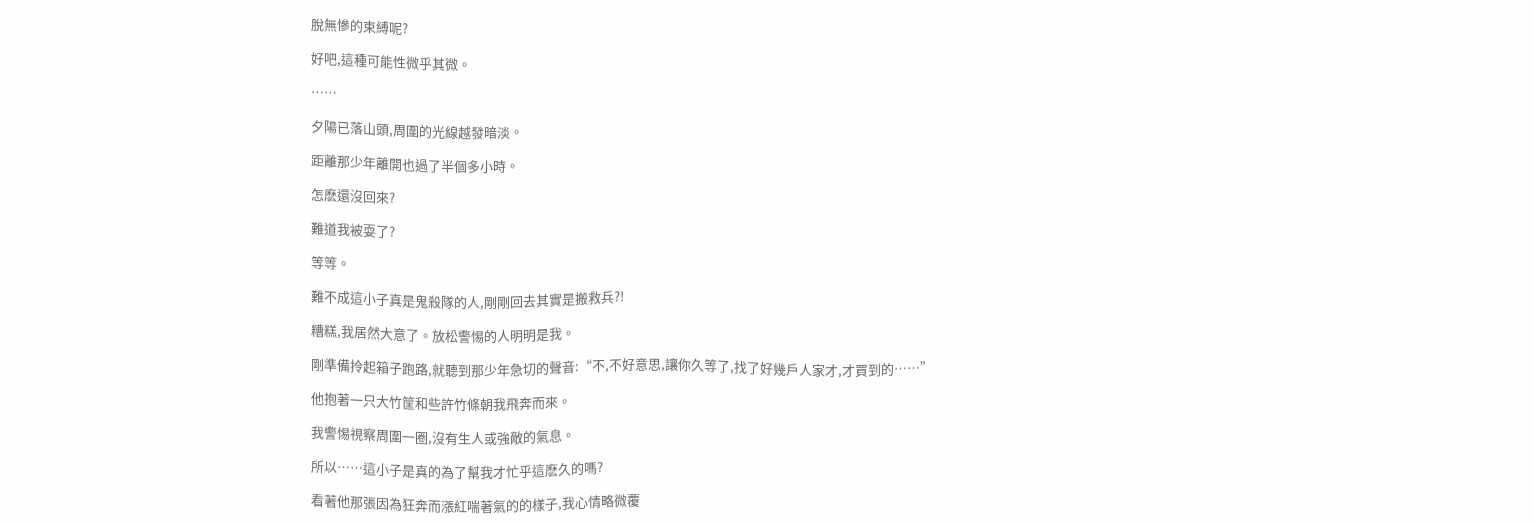脫無慘的束縛呢?

好吧,這種可能性微乎其微。

……

夕陽已落山頭,周圍的光線越發暗淡。

距離那少年離開也過了半個多小時。

怎麽還沒回來?

難道我被耍了?

等等。

難不成這小子真是鬼殺隊的人,剛剛回去其實是搬救兵?!

糟糕,我居然大意了。放松警惕的人明明是我。

剛準備拎起箱子跑路,就聽到那少年急切的聲音:“不,不好意思,讓你久等了,找了好幾戶人家才,才買到的……”

他抱著一只大竹筐和些許竹條朝我飛奔而來。

我警惕視察周圍一圈,沒有生人或強敵的氣息。

所以……這小子是真的為了幫我才忙乎這麽久的嗎?

看著他那張因為狂奔而漲紅喘著氣的的樣子,我心情略微覆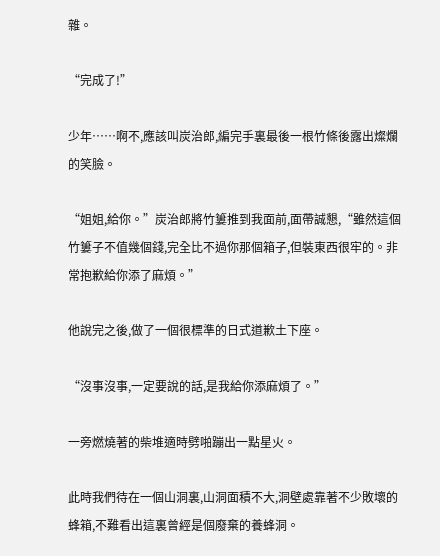雜。

“完成了!”

少年……啊不,應該叫炭治郎,編完手裏最後一根竹條後露出燦爛的笑臉。

“姐姐,給你。”炭治郎將竹簍推到我面前,面帶誠懇,“雖然這個竹簍子不值幾個錢,完全比不過你那個箱子,但裝東西很牢的。非常抱歉給你添了麻煩。”

他說完之後,做了一個很標準的日式道歉土下座。

“沒事沒事,一定要說的話,是我給你添麻煩了。”

一旁燃燒著的柴堆適時劈啪蹦出一點星火。

此時我們待在一個山洞裏,山洞面積不大,洞壁處靠著不少敗壞的蜂箱,不難看出這裏曾經是個廢棄的養蜂洞。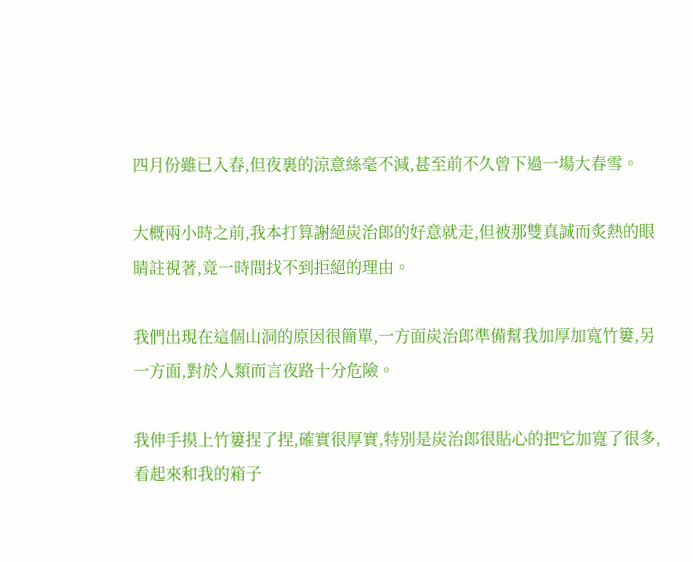四月份雖已入春,但夜裏的涼意絲毫不減,甚至前不久曾下過一場大春雪。

大概兩小時之前,我本打算謝絕炭治郎的好意就走,但被那雙真誠而炙熱的眼睛註視著,竟一時間找不到拒絕的理由。

我們出現在這個山洞的原因很簡單,一方面炭治郎準備幫我加厚加寬竹簍,另一方面,對於人類而言夜路十分危險。

我伸手摸上竹簍捏了捏,確實很厚實,特別是炭治郎很貼心的把它加寬了很多,看起來和我的箱子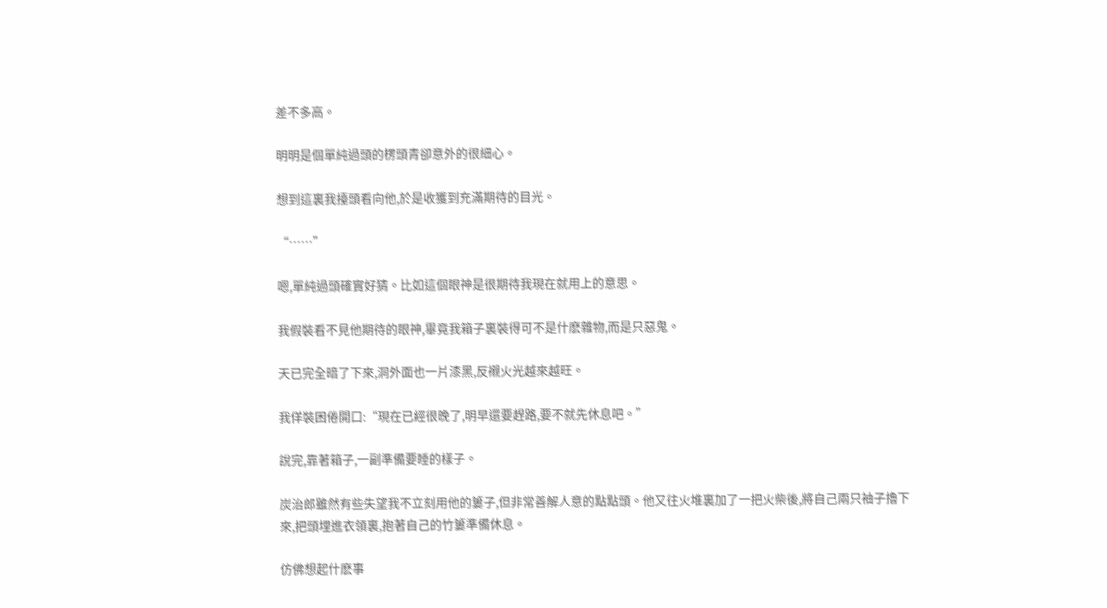差不多高。

明明是個單純過頭的楞頭青卻意外的很細心。

想到這裏我擡頭看向他,於是收獲到充滿期待的目光。

“……”

嗯,單純過頭確實好猜。比如這個眼神是很期待我現在就用上的意思。

我假裝看不見他期待的眼神,畢竟我箱子裏裝得可不是什麽雜物,而是只惡鬼。

天已完全暗了下來,洞外面也一片漆黑,反襯火光越來越旺。

我佯裝困倦開口:“現在已經很晚了,明早還要趕路,要不就先休息吧。”

說完,靠著箱子,一副準備要睡的樣子。

炭治郎雖然有些失望我不立刻用他的簍子,但非常善解人意的點點頭。他又往火堆裏加了一把火柴後,將自己兩只袖子擼下來,把頭埋進衣領裏,抱著自己的竹簍準備休息。

仿佛想起什麽事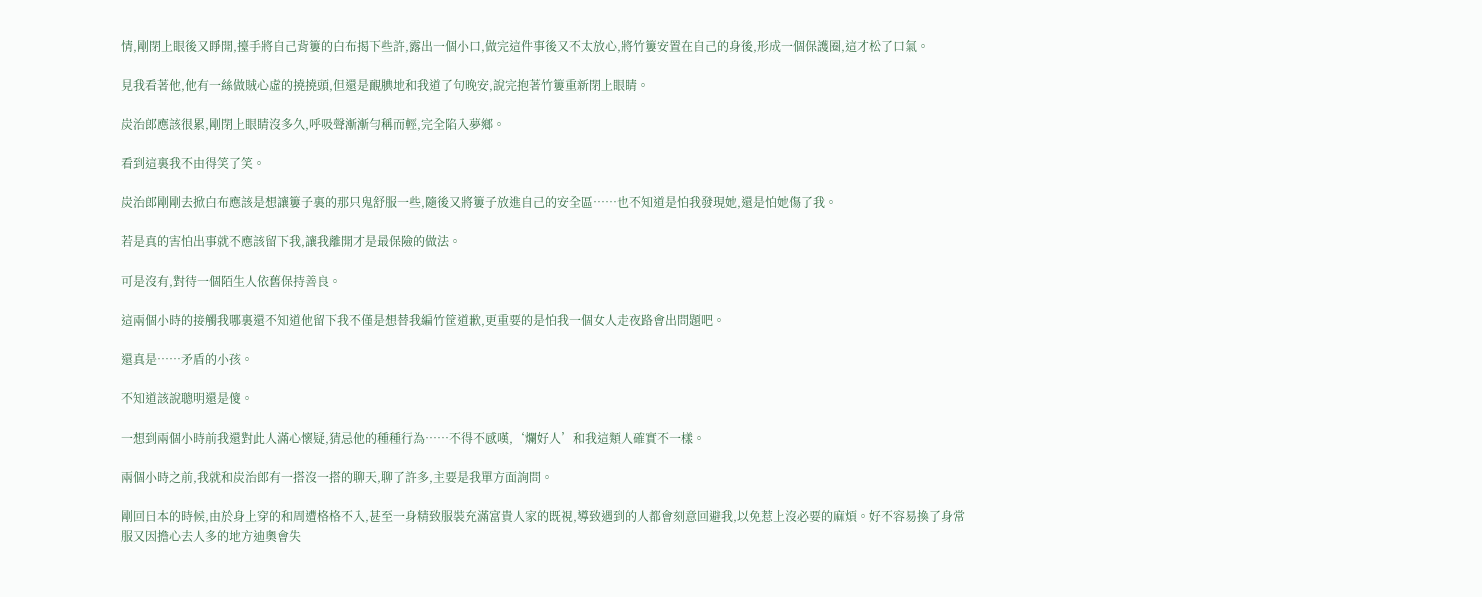情,剛閉上眼後又睜開,擡手將自己背簍的白布揭下些許,露出一個小口,做完這件事後又不太放心,將竹簍安置在自己的身後,形成一個保護圈,這才松了口氣。

見我看著他,他有一絲做賊心虛的撓撓頭,但還是靦腆地和我道了句晚安,說完抱著竹簍重新閉上眼睛。

炭治郎應該很累,剛閉上眼睛沒多久,呼吸聲漸漸勻稱而輕,完全陷入夢鄉。

看到這裏我不由得笑了笑。

炭治郎剛剛去掀白布應該是想讓簍子裏的那只鬼舒服一些,隨後又將簍子放進自己的安全區……也不知道是怕我發現她,還是怕她傷了我。

若是真的害怕出事就不應該留下我,讓我離開才是最保險的做法。

可是沒有,對待一個陌生人依舊保持善良。

這兩個小時的接觸我哪裏還不知道他留下我不僅是想替我編竹筐道歉,更重要的是怕我一個女人走夜路會出問題吧。

還真是……矛盾的小孩。

不知道該說聰明還是傻。

一想到兩個小時前我還對此人滿心懷疑,猜忌他的種種行為……不得不感嘆,‘爛好人’和我這類人確實不一樣。

兩個小時之前,我就和炭治郎有一搭沒一搭的聊天,聊了許多,主要是我單方面詢問。

剛回日本的時候,由於身上穿的和周遭格格不入,甚至一身精致服裝充滿富貴人家的既視,導致遇到的人都會刻意回避我,以免惹上沒必要的麻煩。好不容易換了身常服又因擔心去人多的地方迪奧會失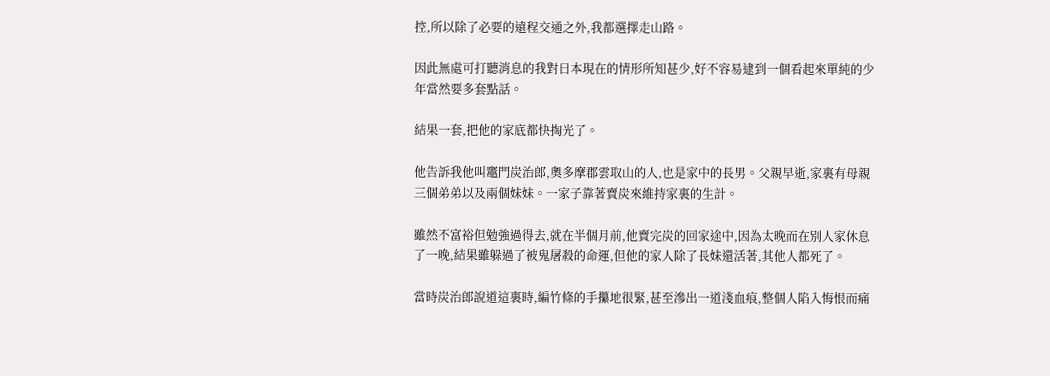控,所以除了必要的遠程交通之外,我都選擇走山路。

因此無處可打聽消息的我對日本現在的情形所知甚少,好不容易逮到一個看起來單純的少年當然要多套點話。

結果一套,把他的家底都快掏光了。

他告訴我他叫竈門炭治郎,奧多摩郡雲取山的人,也是家中的長男。父親早逝,家裏有母親三個弟弟以及兩個妹妹。一家子靠著賣炭來維持家裏的生計。

雖然不富裕但勉強過得去,就在半個月前,他賣完炭的回家途中,因為太晚而在別人家休息了一晚,結果雖躲過了被鬼屠殺的命運,但他的家人除了長妹還活著,其他人都死了。

當時炭治郎說道這裏時,編竹條的手攥地很緊,甚至滲出一道淺血痕,整個人陷入悔恨而痛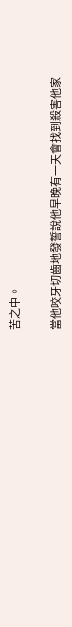苦之中。

當他咬牙切齒地發誓說他早晚有一天會找到殺害他家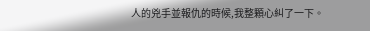人的兇手並報仇的時候,我整顆心糾了一下。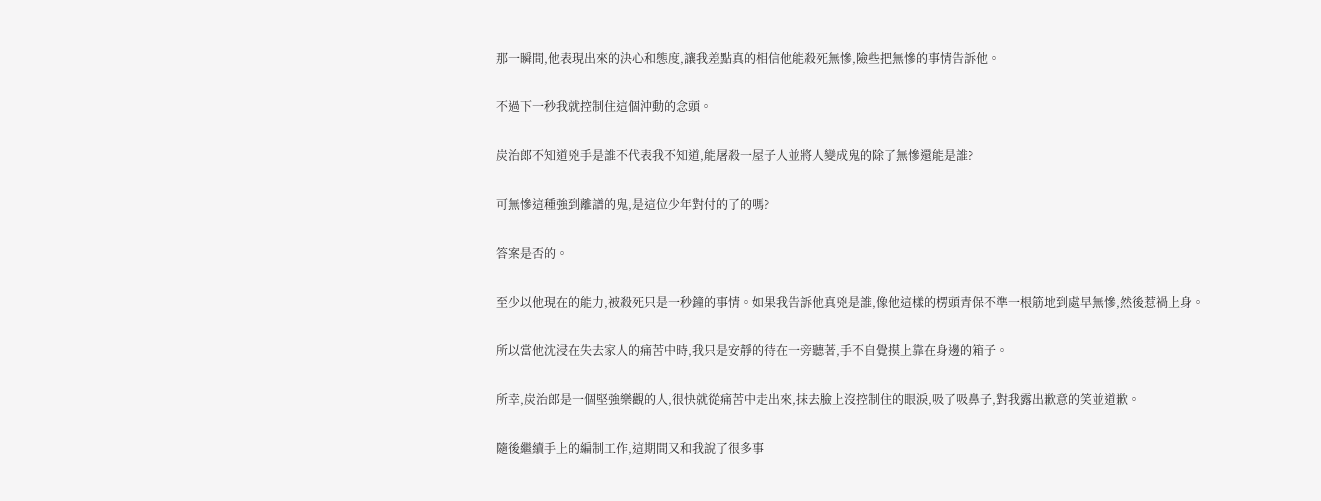那一瞬間,他表現出來的決心和態度,讓我差點真的相信他能殺死無慘,險些把無慘的事情告訴他。

不過下一秒我就控制住這個沖動的念頭。

炭治郎不知道兇手是誰不代表我不知道,能屠殺一屋子人並將人變成鬼的除了無慘還能是誰?

可無慘這種強到離譜的鬼,是這位少年對付的了的嗎?

答案是否的。

至少以他現在的能力,被殺死只是一秒鐘的事情。如果我告訴他真兇是誰,像他這樣的楞頭青保不準一根筋地到處早無慘,然後惹禍上身。

所以當他沈浸在失去家人的痛苦中時,我只是安靜的待在一旁聽著,手不自覺摸上靠在身邊的箱子。

所幸,炭治郎是一個堅強樂觀的人,很快就從痛苦中走出來,抹去臉上沒控制住的眼淚,吸了吸鼻子,對我露出歉意的笑並道歉。

隨後繼續手上的編制工作,這期間又和我說了很多事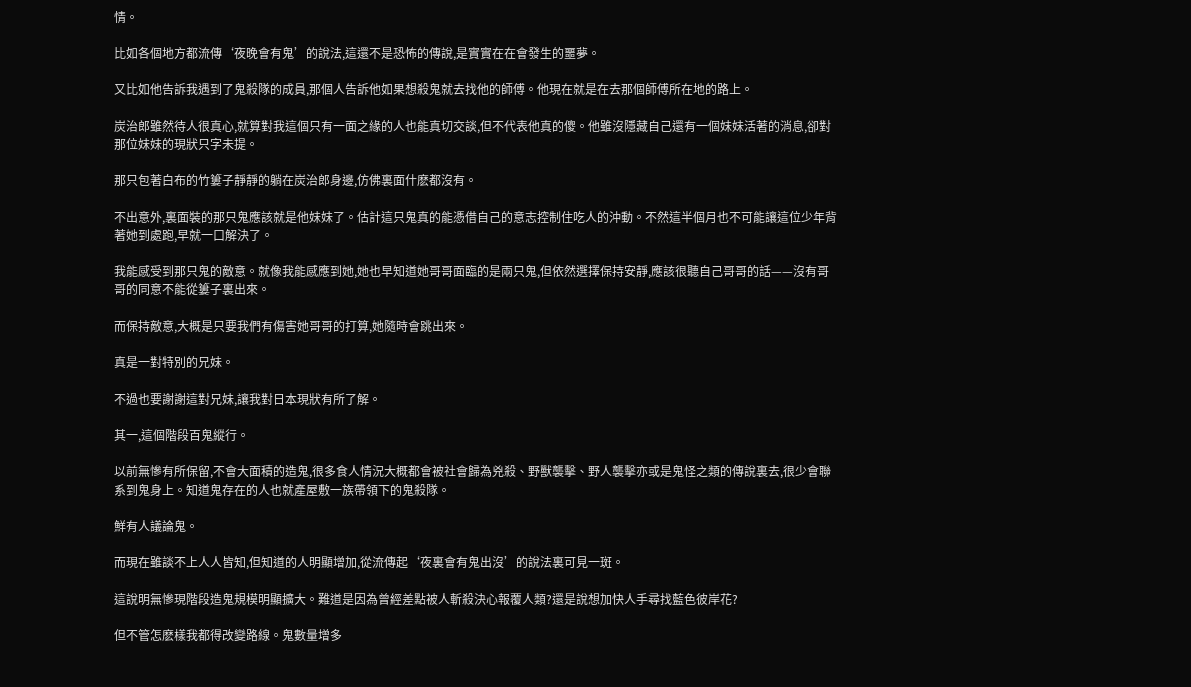情。

比如各個地方都流傳‘夜晚會有鬼’的說法,這還不是恐怖的傳說,是實實在在會發生的噩夢。

又比如他告訴我遇到了鬼殺隊的成員,那個人告訴他如果想殺鬼就去找他的師傅。他現在就是在去那個師傅所在地的路上。

炭治郎雖然待人很真心,就算對我這個只有一面之緣的人也能真切交談,但不代表他真的傻。他雖沒隱藏自己還有一個妹妹活著的消息,卻對那位妹妹的現狀只字未提。

那只包著白布的竹簍子靜靜的躺在炭治郎身邊,仿佛裏面什麽都沒有。

不出意外,裏面裝的那只鬼應該就是他妹妹了。估計這只鬼真的能憑借自己的意志控制住吃人的沖動。不然這半個月也不可能讓這位少年背著她到處跑,早就一口解決了。

我能感受到那只鬼的敵意。就像我能感應到她,她也早知道她哥哥面臨的是兩只鬼,但依然選擇保持安靜,應該很聽自己哥哥的話——沒有哥哥的同意不能從簍子裏出來。

而保持敵意,大概是只要我們有傷害她哥哥的打算,她隨時會跳出來。

真是一對特別的兄妹。

不過也要謝謝這對兄妹,讓我對日本現狀有所了解。

其一,這個階段百鬼縱行。

以前無慘有所保留,不會大面積的造鬼,很多食人情況大概都會被社會歸為兇殺、野獸襲擊、野人襲擊亦或是鬼怪之類的傳說裏去,很少會聯系到鬼身上。知道鬼存在的人也就產屋敷一族帶領下的鬼殺隊。

鮮有人議論鬼。

而現在雖談不上人人皆知,但知道的人明顯增加,從流傳起‘夜裏會有鬼出沒’的說法裏可見一斑。

這說明無慘現階段造鬼規模明顯擴大。難道是因為曾經差點被人斬殺決心報覆人類?還是說想加快人手尋找藍色彼岸花?

但不管怎麽樣我都得改變路線。鬼數量增多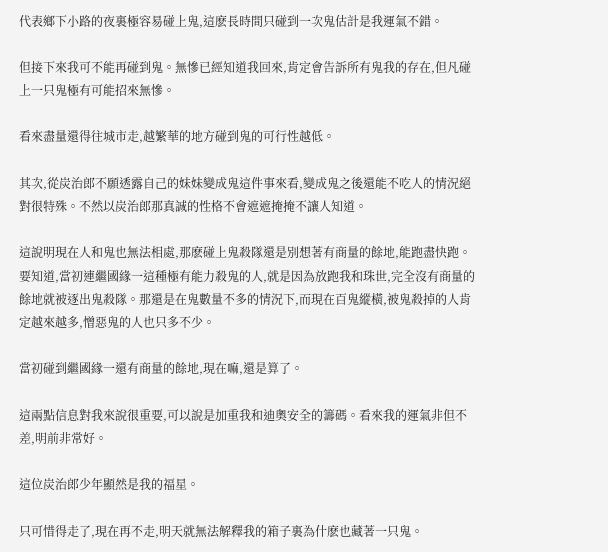代表鄉下小路的夜裏極容易碰上鬼,這麽長時間只碰到一次鬼估計是我運氣不錯。

但接下來我可不能再碰到鬼。無慘已經知道我回來,肯定會告訴所有鬼我的存在,但凡碰上一只鬼極有可能招來無慘。

看來盡量還得往城市走,越繁華的地方碰到鬼的可行性越低。

其次,從炭治郎不願透露自己的妹妹變成鬼這件事來看,變成鬼之後還能不吃人的情況絕對很特殊。不然以炭治郎那真誠的性格不會遮遮掩掩不讓人知道。

這說明現在人和鬼也無法相處,那麽碰上鬼殺隊還是別想著有商量的餘地,能跑盡快跑。要知道,當初連繼國緣一這種極有能力殺鬼的人,就是因為放跑我和珠世,完全沒有商量的餘地就被逐出鬼殺隊。那還是在鬼數量不多的情況下,而現在百鬼縱橫,被鬼殺掉的人肯定越來越多,憎惡鬼的人也只多不少。

當初碰到繼國緣一還有商量的餘地,現在嘛,還是算了。

這兩點信息對我來說很重要,可以說是加重我和迪奧安全的籌碼。看來我的運氣非但不差,明前非常好。

這位炭治郎少年顯然是我的福星。

只可惜得走了,現在再不走,明天就無法解釋我的箱子裏為什麽也藏著一只鬼。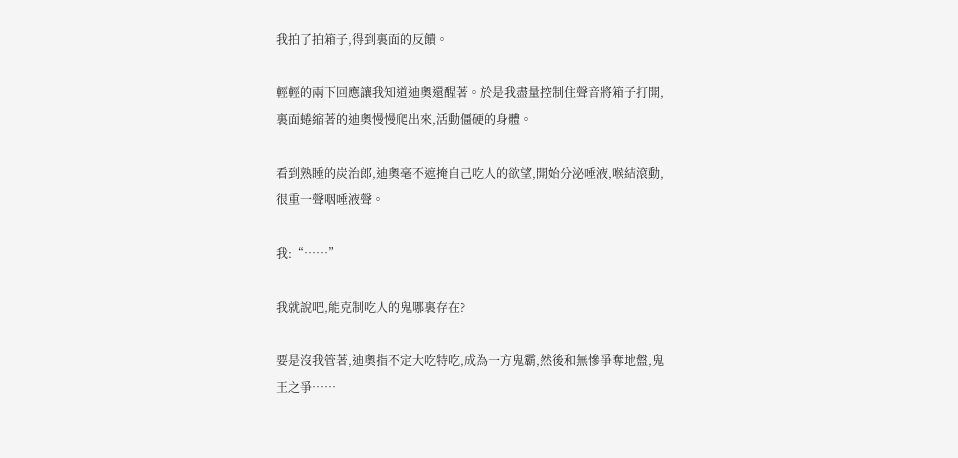我拍了拍箱子,得到裏面的反饋。

輕輕的兩下回應讓我知道迪奧還醒著。於是我盡量控制住聲音將箱子打開,裏面蜷縮著的迪奧慢慢爬出來,活動僵硬的身體。

看到熟睡的炭治郎,迪奧毫不遮掩自己吃人的欲望,開始分泌唾液,喉結滾動,很重一聲咽唾液聲。

我:“……”

我就說吧,能克制吃人的鬼哪裏存在?

要是沒我管著,迪奧指不定大吃特吃,成為一方鬼霸,然後和無慘爭奪地盤,鬼王之爭……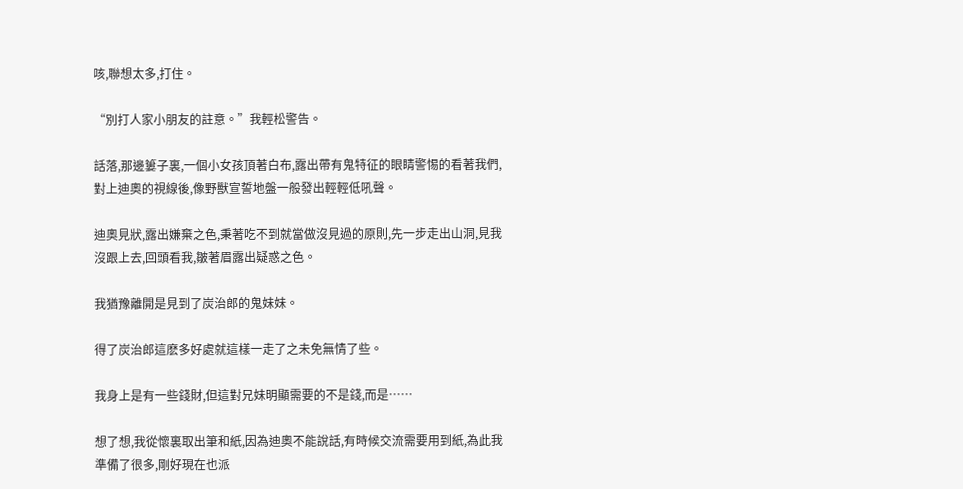咳,聯想太多,打住。

“別打人家小朋友的註意。”我輕松警告。

話落,那邊簍子裏,一個小女孩頂著白布,露出帶有鬼特征的眼睛警惕的看著我們,對上迪奧的視線後,像野獸宣誓地盤一般發出輕輕低吼聲。

迪奧見狀,露出嫌棄之色,秉著吃不到就當做沒見過的原則,先一步走出山洞,見我沒跟上去,回頭看我,皺著眉露出疑惑之色。

我猶豫離開是見到了炭治郎的鬼妹妹。

得了炭治郎這麽多好處就這樣一走了之未免無情了些。

我身上是有一些錢財,但這對兄妹明顯需要的不是錢,而是……

想了想,我從懷裏取出筆和紙,因為迪奧不能說話,有時候交流需要用到紙,為此我準備了很多,剛好現在也派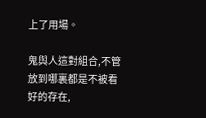上了用場。

鬼與人這對組合,不管放到哪裏都是不被看好的存在,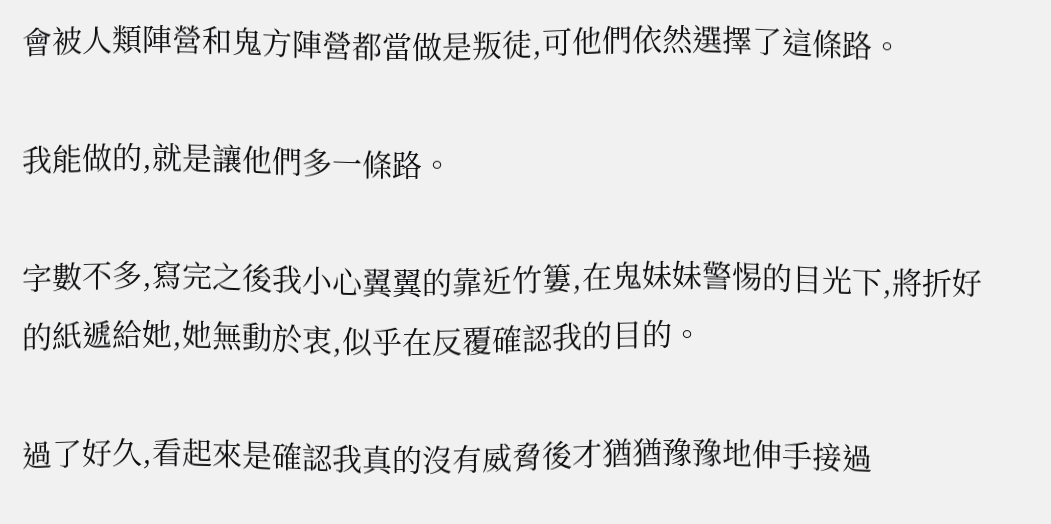會被人類陣營和鬼方陣營都當做是叛徒,可他們依然選擇了這條路。

我能做的,就是讓他們多一條路。

字數不多,寫完之後我小心翼翼的靠近竹簍,在鬼妹妹警惕的目光下,將折好的紙遞給她,她無動於衷,似乎在反覆確認我的目的。

過了好久,看起來是確認我真的沒有威脅後才猶猶豫豫地伸手接過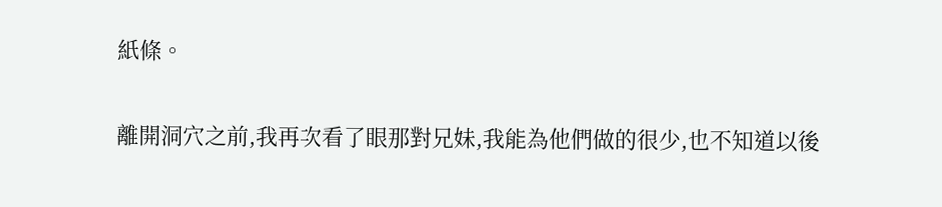紙條。

離開洞穴之前,我再次看了眼那對兄妹,我能為他們做的很少,也不知道以後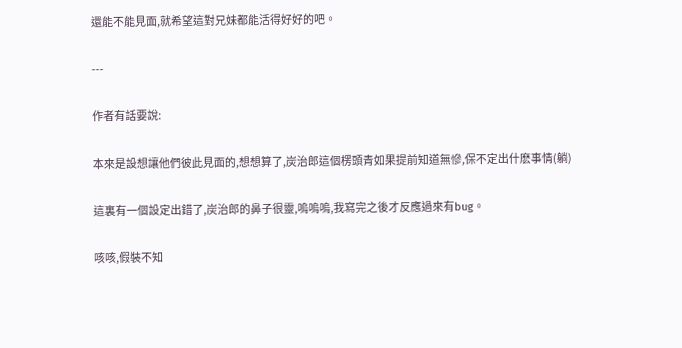還能不能見面,就希望這對兄妹都能活得好好的吧。

---

作者有話要說:

本來是設想讓他們彼此見面的,想想算了,炭治郎這個楞頭青如果提前知道無慘,保不定出什麽事情(躺)

這裏有一個設定出錯了,炭治郎的鼻子很靈,嗚嗚嗚,我寫完之後才反應過來有bug。

咳咳,假裝不知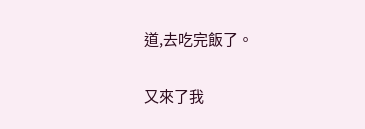道,去吃完飯了。

又來了我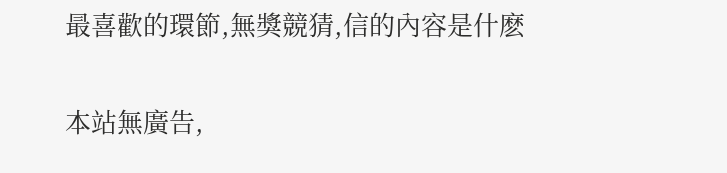最喜歡的環節,無獎競猜,信的內容是什麽

本站無廣告,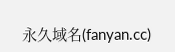永久域名(fanyan.cc)